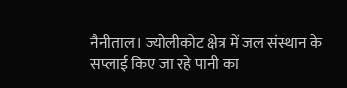नैनीताल। ज्योलीकोट क्षेत्र में जल संस्थान के सप्लाई किए जा रहे पानी का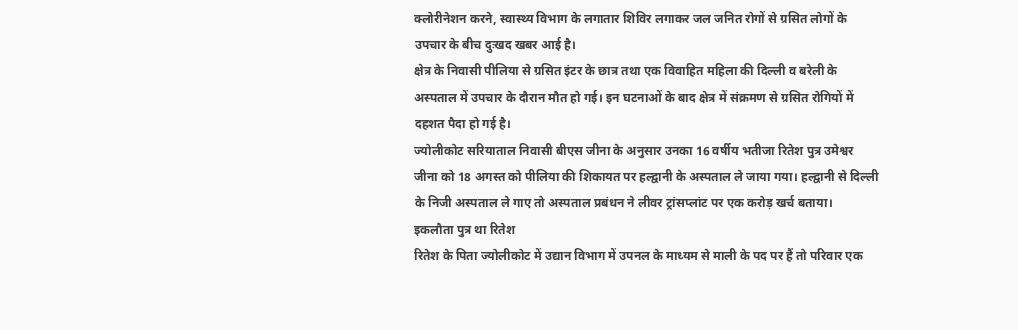क्लोरीनेशन करने, स्वास्थ्य विभाग के लगातार शिविर लगाकर जल जनित रोगों से ग्रसित लोगों के उपचार के बीच दुःखद खबर आई है।
क्षेत्र के निवासी पीलिया से ग्रसित इंटर के छात्र तथा एक विवाहित महिला की दिल्ली व बरेली के अस्पताल में उपचार के दौरान मौत हो गई। इन घटनाओं के बाद क्षेत्र में संक्रमण से ग्रसित रोगियों में दहशत पैदा हो गई है।
ज्योलीकोट सरियाताल निवासी बीएस जीना के अनुसार उनका 16 वर्षीय भतीजा रितेश पुत्र उमेश्वर जीना को 18 अगस्त को पीलिया की शिकायत पर हल्द्वानी के अस्पताल ले जाया गया। हल्द्वानी से दिल्ली के निजी अस्पताल ले गाए तो अस्पताल प्रबंधन ने लीवर ट्रांसप्लांट पर एक करोड़ खर्च बताया।
इकलौता पुत्र था रितेश
रितेश के पिता ज्योलीकोट में उद्यान विभाग में उपनल के माध्यम से माली के पद पर हैं तो परिवार एक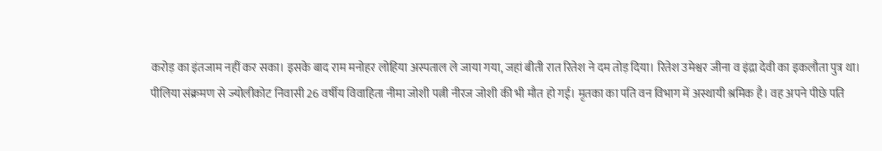करोड़ का इंतजाम नहीं कर सका। इसके बाद राम मनोहर लोहिया अस्पताल ले जाया गया, जहां बीती रात रितेश ने दम तोड़ दिया। रितेश उमेश्वर जीना व इंद्रा देवी का इकलौता पुत्र था।
पीलिया संक्रमण से ज्योलीकोट निवासी 26 वर्षीय विवाहिता नीमा जोशी पत्नी नीरज जोशी की भी मौत हो गई। मृतका का पति वन विभाग में अस्थायी श्रमिक है। वह अपने पीछे पति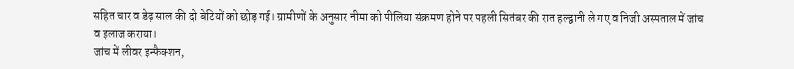सहित चार व डेढ़ साल की दो बेटियों को छोड़ गई। ग्रामीणों के अनुसार नीमा को पीलिया संक्रमण होने पर पहली सितंबर की रात हल्द्वानी ले गए व निजी अस्पताल में जांच व इलाज कराया।
जांच में लीवर इन्फैक्शन,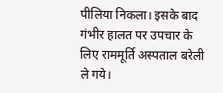पीलिया निकला। इसके बाद गंभीर हालत पर उपचार के लिए राममूर्ति अस्पताल बरेली ले गये।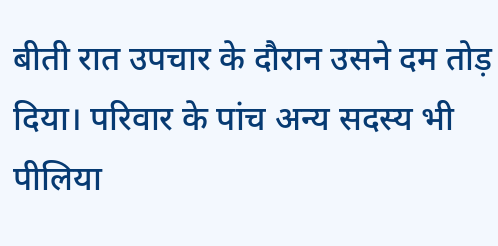बीती रात उपचार के दौरान उसने दम तोड़ दिया। परिवार के पांच अन्य सदस्य भी पीलिया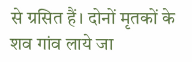से ग्रसित हैं। दोनों मृतकों के शव गांव लाये जा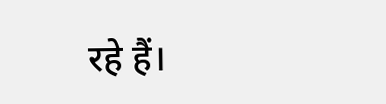रहे हैं।